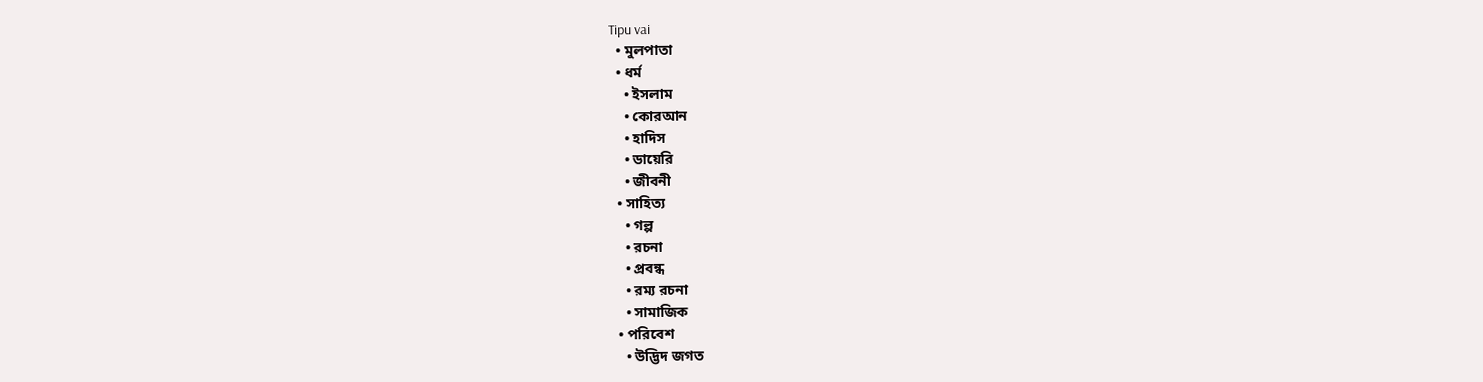Tipu vai
  • মুলপাতা
  • ধর্ম
    • ইসলাম
    • কোরআন
    • হাদিস
    • ডায়েরি
    • জীবনী
  • সাহিত্য
    • গল্প
    • রচনা
    • প্রবন্ধ
    • রম্য রচনা
    • সামাজিক
  • পরিবেশ
    • উদ্ভিদ জগত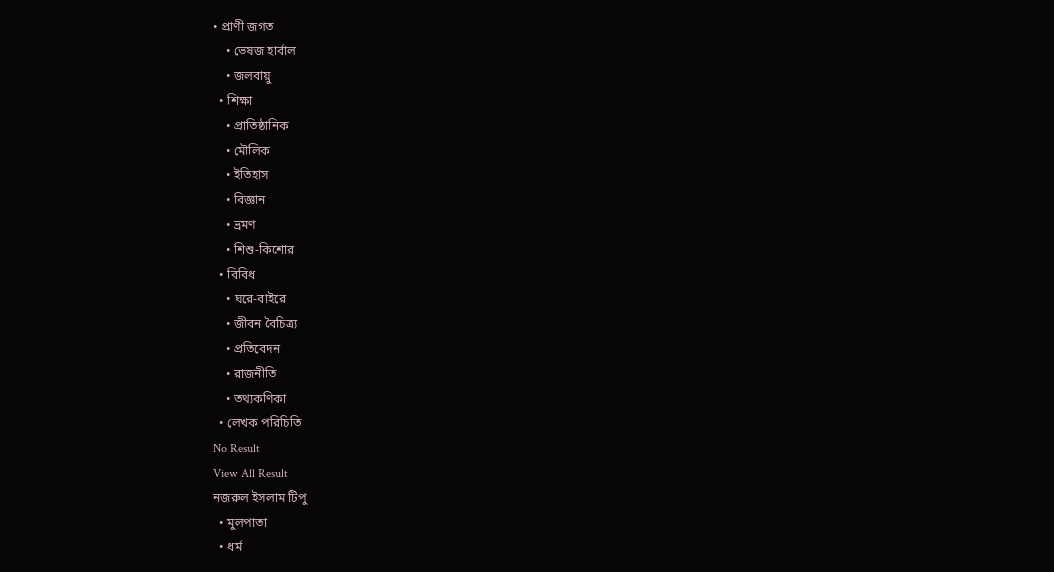• প্রাণী জগত
    • ভেষজ হার্বাল
    • জলবায়ু
  • শিক্ষা
    • প্রাতিষ্ঠানিক
    • মৌলিক
    • ইতিহাস
    • বিজ্ঞান
    • ভ্রমণ
    • শিশু-কিশোর
  • বিবিধ
    • ঘরে-বাইরে
    • জীবন বৈচিত্র্য
    • প্রতিবেদন
    • রাজনীতি
    • তথ্যকণিকা
  • লেখক পরিচিতি
No Result
View All Result
নজরুল ইসলাম টিপু
  • মুলপাতা
  • ধর্ম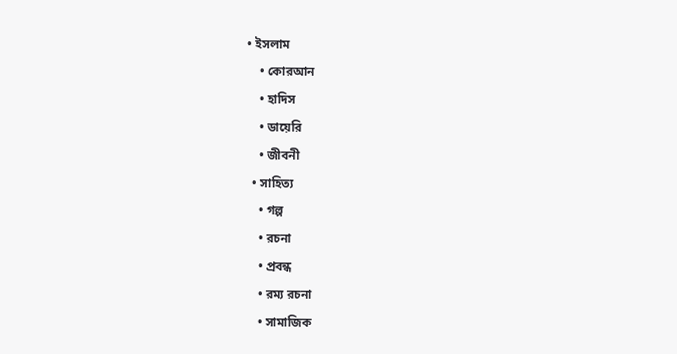• ইসলাম
    • কোরআন
    • হাদিস
    • ডায়েরি
    • জীবনী
  • সাহিত্য
    • গল্প
    • রচনা
    • প্রবন্ধ
    • রম্য রচনা
    • সামাজিক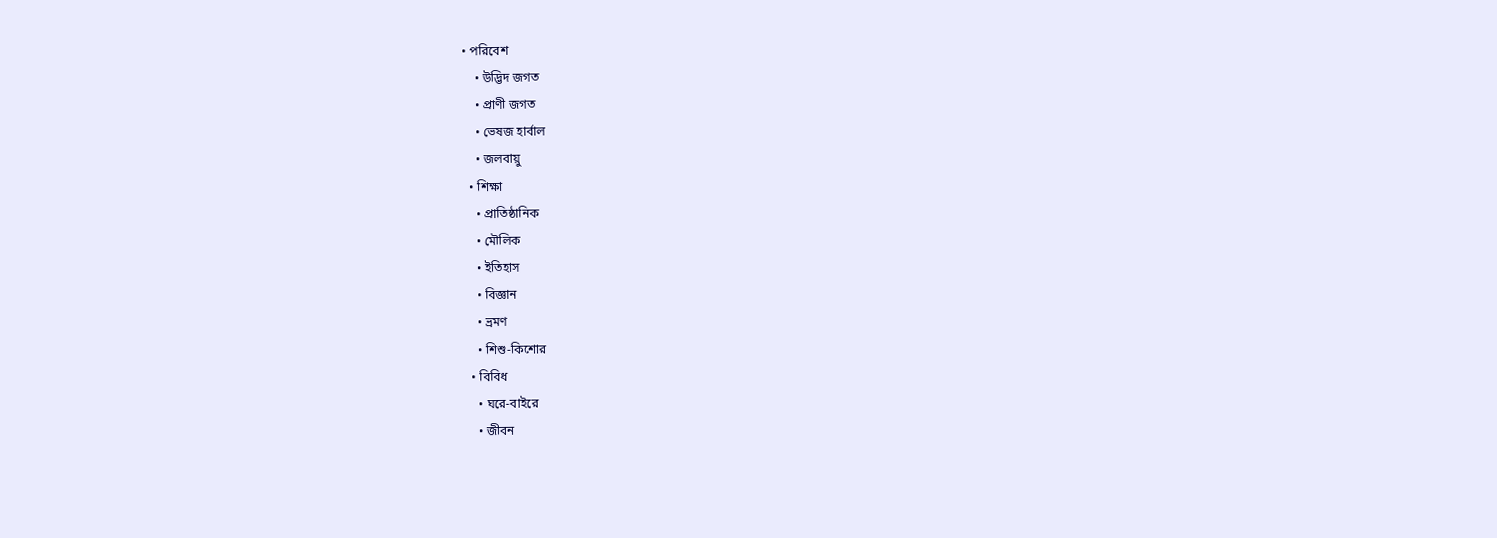• পরিবেশ
    • উদ্ভিদ জগত
    • প্রাণী জগত
    • ভেষজ হার্বাল
    • জলবায়ু
  • শিক্ষা
    • প্রাতিষ্ঠানিক
    • মৌলিক
    • ইতিহাস
    • বিজ্ঞান
    • ভ্রমণ
    • শিশু-কিশোর
  • বিবিধ
    • ঘরে-বাইরে
    • জীবন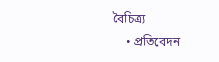বৈচিত্র্য
    • প্রতিবেদন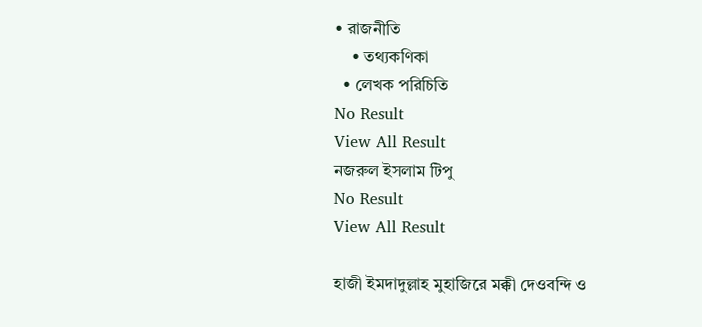• রাজনীতি
    • তথ্যকণিকা
  • লেখক পরিচিতি
No Result
View All Result
নজরুল ইসলাম টিপু
No Result
View All Result

হাজী ইমদাদুল্লাহ মুহাজিরে মক্কী দেওবন্দি ও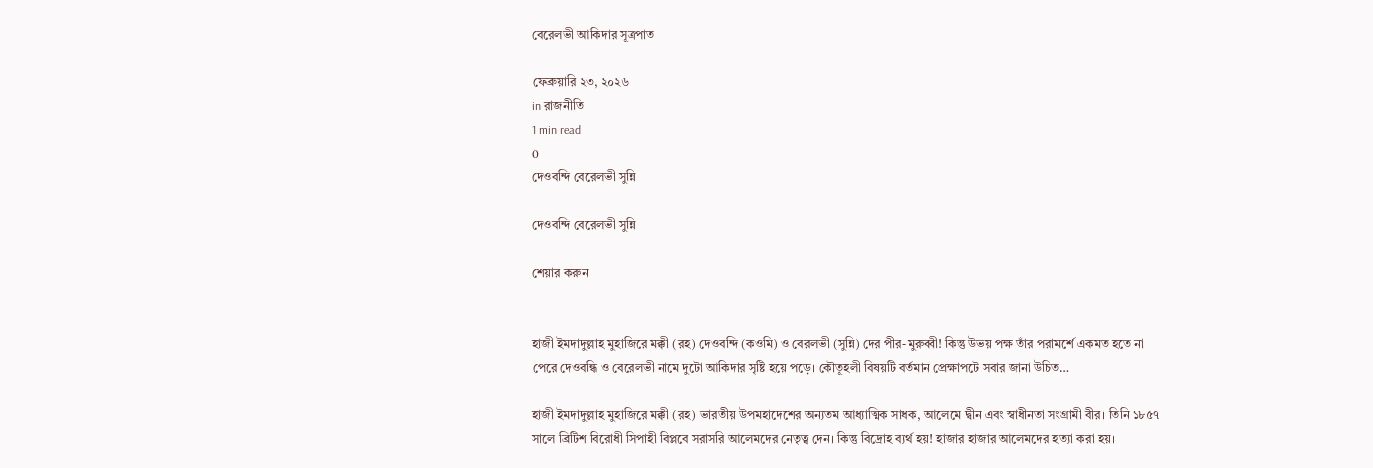বেরেলভী আকিদার সূত্রপাত

ফেব্রুয়ারি ২৩, ২০২৬
in রাজনীতি
1 min read
0
দেওবন্দি বেরেলভী সুন্নি

দেওবন্দি বেরেলভী সুন্নি

শেয়ার করুন


হাজী ইমদাদুল্লাহ মুহাজিরে মক্কী (রহ) দেওবন্দি (কওমি) ও বেরলভী (সুন্নি) দের পীর-মুরুব্বী! কিন্তু উভয় পক্ষ তাঁর পরামর্শে একমত হতে না পেরে দেওবন্ধি ও বেরেলভী নামে দুটো আকিদার সৃষ্টি হয়ে পড়ে। কৌতূহলী বিষয়টি বর্তমান প্রেক্ষাপটে সবার জানা উচিত…

হাজী ইমদাদুল্লাহ মুহাজিরে মক্কী (রহ) ভারতীয় উপমহাদেশের অন্যতম আধ্যাত্মিক সাধক, আলেমে দ্বীন এবং স্বাধীনতা সংগ্রামী বীর। তিনি ১৮৫৭ সালে ব্রিটিশ বিরোধী সিপাহী বিপ্লবে সরাসরি আলেমদের নেতৃত্ব দেন। কিন্তু বিদ্রোহ ব্যর্থ হয়! হাজার হাজার আলেমদের হত্যা করা হয়।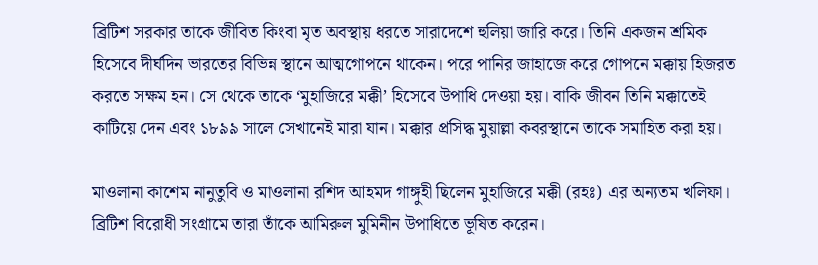ব্রিটিশ সরকার তাকে জীবিত কিংবা মৃত অবস্থায় ধরতে সারাদেশে হুলিয়া জারি করে। তিনি একজন শ্রমিক হিসেবে দীর্ঘদিন ভারতের বিভিন্ন স্থানে আত্মগোপনে থাকেন। পরে পানির জাহাজে করে গোপনে মক্কায় হিজরত করতে সক্ষম হন। সে থেকে তাকে ‘মুহাজিরে মক্কী’ হিসেবে উপাধি দেওয়া হয়। বাকি জীবন তিনি মক্কাতেই কাটিয়ে দেন এবং ১৮৯৯ সালে সেখানেই মারা যান। মক্কার প্রসিদ্ধ মুয়াল্লা কবরস্থানে তাকে সমাহিত করা হয়।

মাওলানা কাশেম নানুতুবি ও মাওলানা রশিদ আহমদ গাঙ্গুহী ছিলেন মুহাজিরে মক্কী (রহঃ) এর অন্যতম খলিফা। ব্রিটিশ বিরোধী সংগ্রামে তারা তাঁকে আমিরুল মুমিনীন উপাধিতে ভূষিত করেন।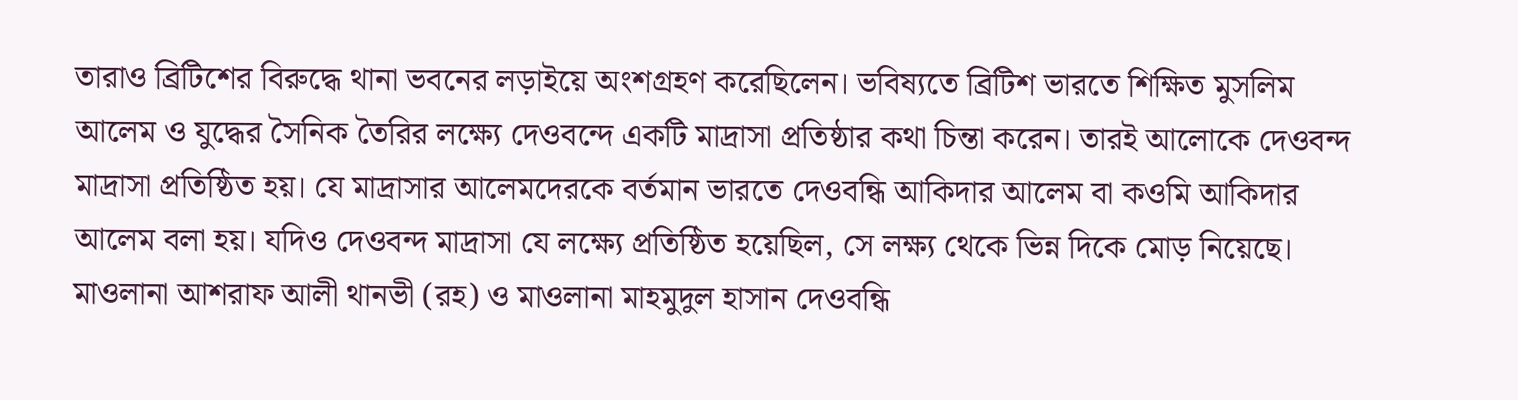তারাও ব্রিটিশের বিরুদ্ধে থানা ভবনের লড়াইয়ে অংশগ্রহণ করেছিলেন। ভবিষ্যতে ব্রিটিশ ভারতে শিক্ষিত মুসলিম আলেম ও যুদ্ধের সৈনিক তৈরির লক্ষ্যে দেওবন্দে একটি মাদ্রাসা প্রতিষ্ঠার কথা চিন্তা করেন। তারই আলোকে দেওবন্দ মাদ্রাসা প্রতিষ্ঠিত হয়। যে মাদ্রাসার আলেমদেরকে বর্তমান ভারতে দেওবন্ধি আকিদার আলেম বা কওমি আকিদার আলেম বলা হয়। যদিও দেওবন্দ মাদ্রাসা যে লক্ষ্যে প্রতিষ্ঠিত হয়েছিল, সে লক্ষ্য থেকে ভিন্ন দিকে মোড় নিয়েছে। মাওলানা আশরাফ আলী থানভী (রহ) ও মাওলানা মাহমুদুল হাসান দেওবন্ধি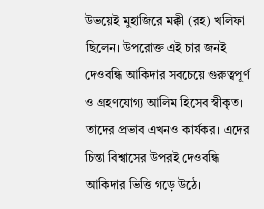উভয়েই মুহাজিরে মক্কী (রহ) খলিফা ছিলেন। উপরোক্ত এই চার জনই দেওবন্ধি আকিদার সবচেয়ে গুরুত্বপূর্ণ ও গ্রহণযোগ্য আলিম হিসেব স্বীকৃত। তাদের প্রভাব এখনও কার্যকর। এদের চিন্তা বিশ্বাসের উপরই দেওবন্ধি আকিদার ভিত্তি গড়ে উঠে।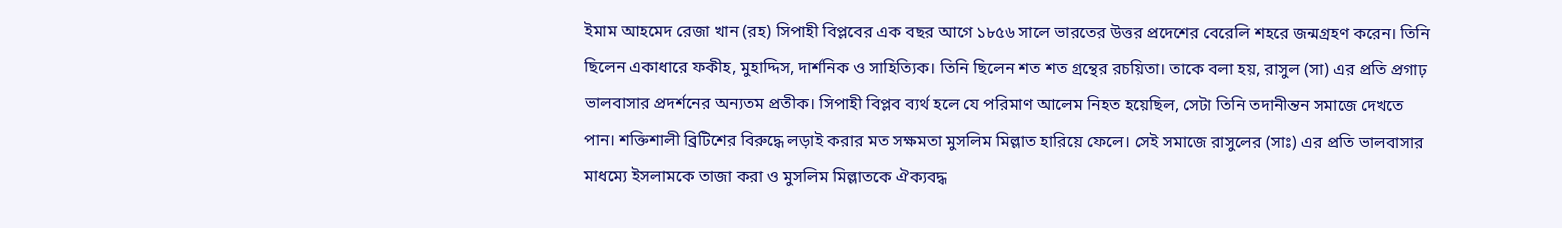ইমাম আহমেদ রেজা খান (রহ) সিপাহী বিপ্লবের এক বছর আগে ১৮৫৬ সালে ভারতের উত্তর প্রদেশের বেরেলি শহরে জন্মগ্রহণ করেন। তিনি ছিলেন একাধারে ফকীহ, মুহাদ্দিস, দার্শনিক ও সাহিত্যিক। তিনি ছিলেন শত শত গ্রন্থের রচয়িতা। তাকে বলা হয়, রাসুল (সা) এর প্রতি প্রগাঢ় ভালবাসার প্রদর্শনের অন্যতম প্রতীক। সিপাহী বিপ্লব ব্যর্থ হলে যে পরিমাণ আলেম নিহত হয়েছিল, সেটা তিনি তদানীন্তন সমাজে দেখতে পান। শক্তিশালী ব্রিটিশের বিরুদ্ধে লড়াই করার মত সক্ষমতা মুসলিম মিল্লাত হারিয়ে ফেলে। সেই সমাজে রাসুলের (সাঃ) এর প্রতি ভালবাসার মাধম্যে ইসলামকে তাজা করা ও মুসলিম মিল্লাতকে ঐক্যবদ্ধ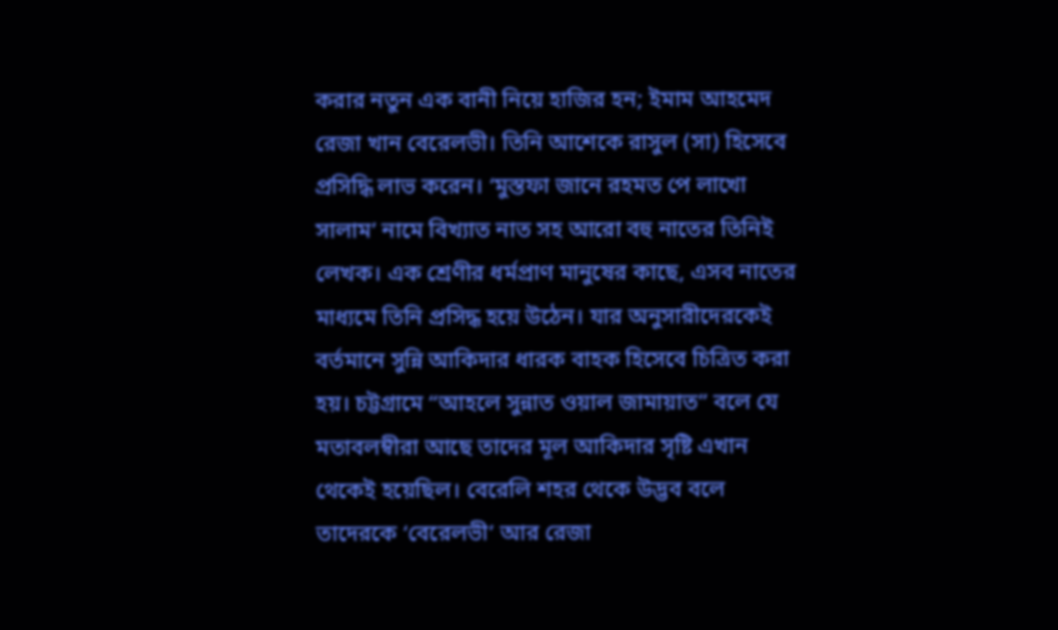করার নতুন এক বানী নিয়ে হাজির হন; ইমাম আহমেদ রেজা খান বেরেলভী। তিনি আশেকে রাসুল (সা) হিসেবে প্রসিদ্ধি লাভ করেন। ‘মুস্তফা জানে রহমত পে লাখো সালাম’ নামে বিখ্যাত নাত সহ আরো বহু নাতের তিনিই লেখক। এক শ্রেণীর ধর্মপ্রাণ মানুষের কাছে, এসব নাতের মাধ্যমে তিনি প্রসিদ্ধ হয়ে উঠেন। যার অনুসারীদেরকেই বর্তমানে সুন্নি আকিদার ধারক বাহক হিসেবে চিত্রিত করা হয়। চট্টগ্রামে “আহলে সুন্নাত ওয়াল জামায়াত” বলে যে মতাবলম্বীরা আছে তাদের মূল আকিদার সৃষ্টি এখান থেকেই হয়েছিল। বেরেলি শহর থেকে উদ্ভব বলে তাদেরকে ‘বেরেলভী’ আর রেজা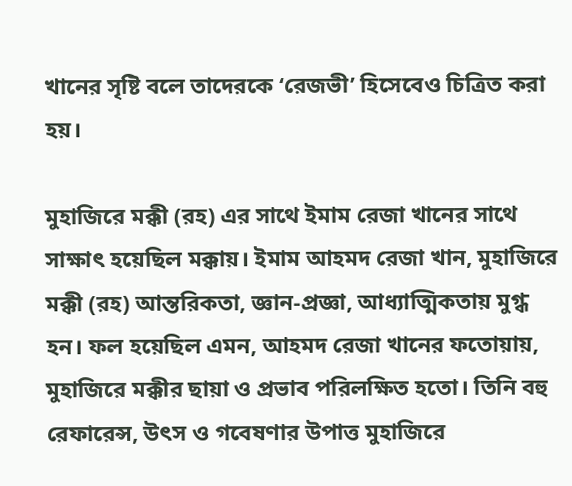খানের সৃষ্টি বলে তাদেরকে ‘রেজভী’ হিসেবেও চিত্রিত করা হয়।

মুহাজিরে মক্কী (রহ) এর সাথে ইমাম রেজা খানের সাথে সাক্ষাৎ হয়েছিল মক্কায়। ইমাম আহমদ রেজা খান, মুহাজিরে মক্কী (রহ) আন্তরিকতা, জ্ঞান-প্রজ্ঞা, আধ্যাত্মিকতায় মুগ্ধ হন। ফল হয়েছিল এমন, আহমদ রেজা খানের ফতোয়ায়, মুহাজিরে মক্কীর ছায়া ও প্রভাব পরিলক্ষিত হতো। তিনি বহু রেফারেন্স, উৎস ও গবেষণার উপাত্ত মুহাজিরে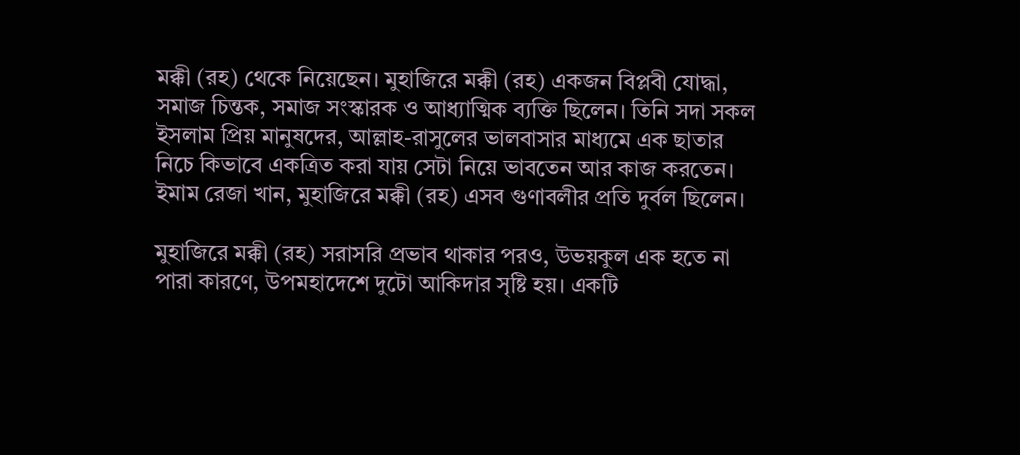মক্কী (রহ) থেকে নিয়েছেন। মুহাজিরে মক্কী (রহ) একজন বিপ্লবী যোদ্ধা, সমাজ চিন্তক, সমাজ সংস্কারক ও আধ্যাত্মিক ব্যক্তি ছিলেন। তিনি সদা সকল ইসলাম প্রিয় মানুষদের, আল্লাহ-রাসুলের ভালবাসার মাধ্যমে এক ছাতার নিচে কিভাবে একত্রিত করা যায় সেটা নিয়ে ভাবতেন আর কাজ করতেন। ইমাম রেজা খান, মুহাজিরে মক্কী (রহ) এসব গুণাবলীর প্রতি দুর্বল ছিলেন।

মুহাজিরে মক্কী (রহ) সরাসরি প্রভাব থাকার পরও, উভয়কুল এক হতে না পারা কারণে, উপমহাদেশে দুটো আকিদার সৃষ্টি হয়। একটি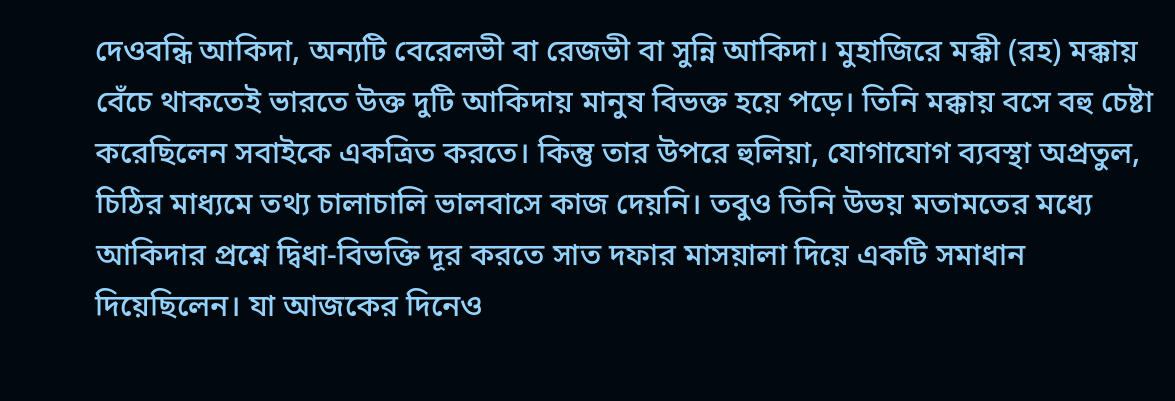দেওবন্ধি আকিদা, অন্যটি বেরেলভী বা রেজভী বা সুন্নি আকিদা। মুহাজিরে মক্কী (রহ) মক্কায় বেঁচে থাকতেই ভারতে উক্ত দুটি আকিদায় মানুষ বিভক্ত হয়ে পড়ে। তিনি মক্কায় বসে বহু চেষ্টা করেছিলেন সবাইকে একত্রিত করতে। কিন্তু তার উপরে হুলিয়া, যোগাযোগ ব্যবস্থা অপ্রতুল, চিঠির মাধ্যমে তথ্য চালাচালি ভালবাসে কাজ দেয়নি। তবুও তিনি উভয় মতামতের মধ্যে আকিদার প্রশ্নে দ্বিধা-বিভক্তি দূর করতে সাত দফার মাসয়ালা দিয়ে একটি সমাধান দিয়েছিলেন। যা আজকের দিনেও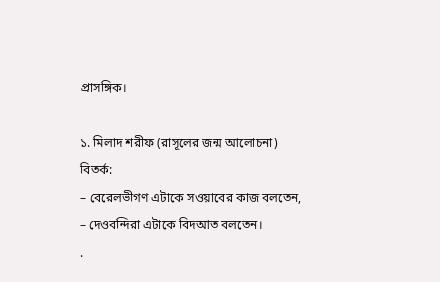প্রাসঙ্গিক।

১. মিলাদ শরীফ (রাসূলের জন্ম আলোচনা) বিতর্ক:
– বেরেলভীগণ এটাকে সওয়াবের কাজ বলতেন,
– দেওবন্দিরা এটাকে বিদআত বলতেন।
.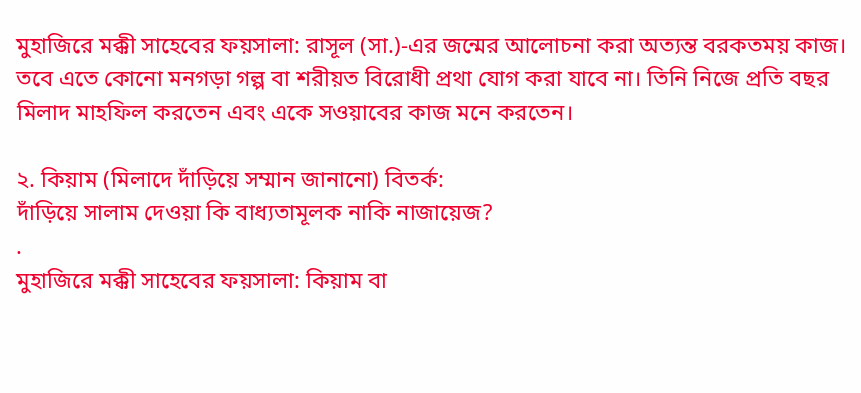মুহাজিরে মক্কী সাহেবের ফয়সালা: রাসূল (সা.)-এর জন্মের আলোচনা করা অত্যন্ত বরকতময় কাজ। তবে এতে কোনো মনগড়া গল্প বা শরীয়ত বিরোধী প্রথা যোগ করা যাবে না। তিনি নিজে প্রতি বছর মিলাদ মাহফিল করতেন এবং একে সওয়াবের কাজ মনে করতেন।

২. কিয়াম (মিলাদে দাঁড়িয়ে সম্মান জানানো) বিতর্ক:
দাঁড়িয়ে সালাম দেওয়া কি বাধ্যতামূলক নাকি নাজায়েজ?
.
মুহাজিরে মক্কী সাহেবের ফয়সালা: কিয়াম বা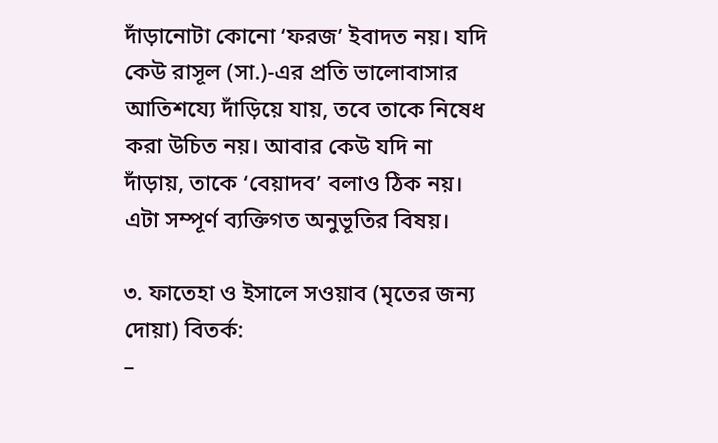দাঁড়ানোটা কোনো ‘ফরজ’ ইবাদত নয়। যদি কেউ রাসূল (সা.)-এর প্রতি ভালোবাসার আতিশয্যে দাঁড়িয়ে যায়, তবে তাকে নিষেধ করা উচিত নয়। আবার কেউ যদি না দাঁড়ায়, তাকে ‘বেয়াদব’ বলাও ঠিক নয়। এটা সম্পূর্ণ ব্যক্তিগত অনুভূতির বিষয়।

৩. ফাতেহা ও ইসালে সওয়াব (মৃতের জন্য দোয়া) বিতর্ক:
–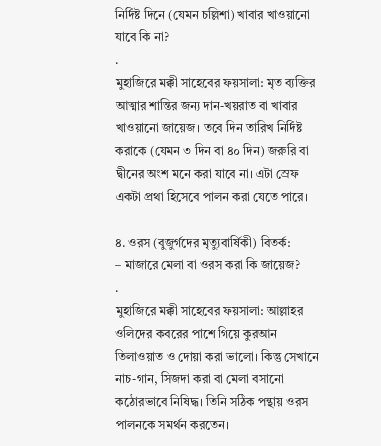নির্দিষ্ট দিনে (যেমন চল্লিশা) খাবার খাওয়ানো যাবে কি না?
.
মুহাজিরে মক্কী সাহেবের ফয়সালা: মৃত ব্যক্তির আত্মার শান্তির জন্য দান-খয়রাত বা খাবার খাওয়ানো জায়েজ। তবে দিন তারিখ নির্দিষ্ট করাকে (যেমন ৩ দিন বা ৪০ দিন) জরুরি বা দ্বীনের অংশ মনে করা যাবে না। এটা স্রেফ একটা প্রথা হিসেবে পালন করা যেতে পারে।

৪. ওরস (বুজুর্গদের মৃত্যুবার্ষিকী) বিতর্ক:
– মাজারে মেলা বা ওরস করা কি জায়েজ?
.
মুহাজিরে মক্কী সাহেবের ফয়সালা: আল্লাহর ওলিদের কবরের পাশে গিয়ে কুরআন তিলাওয়াত ও দোয়া করা ভালো। কিন্তু সেখানে নাচ-গান, সিজদা করা বা মেলা বসানো কঠোরভাবে নিষিদ্ধ। তিনি সঠিক পন্থায় ওরস পালনকে সমর্থন করতেন।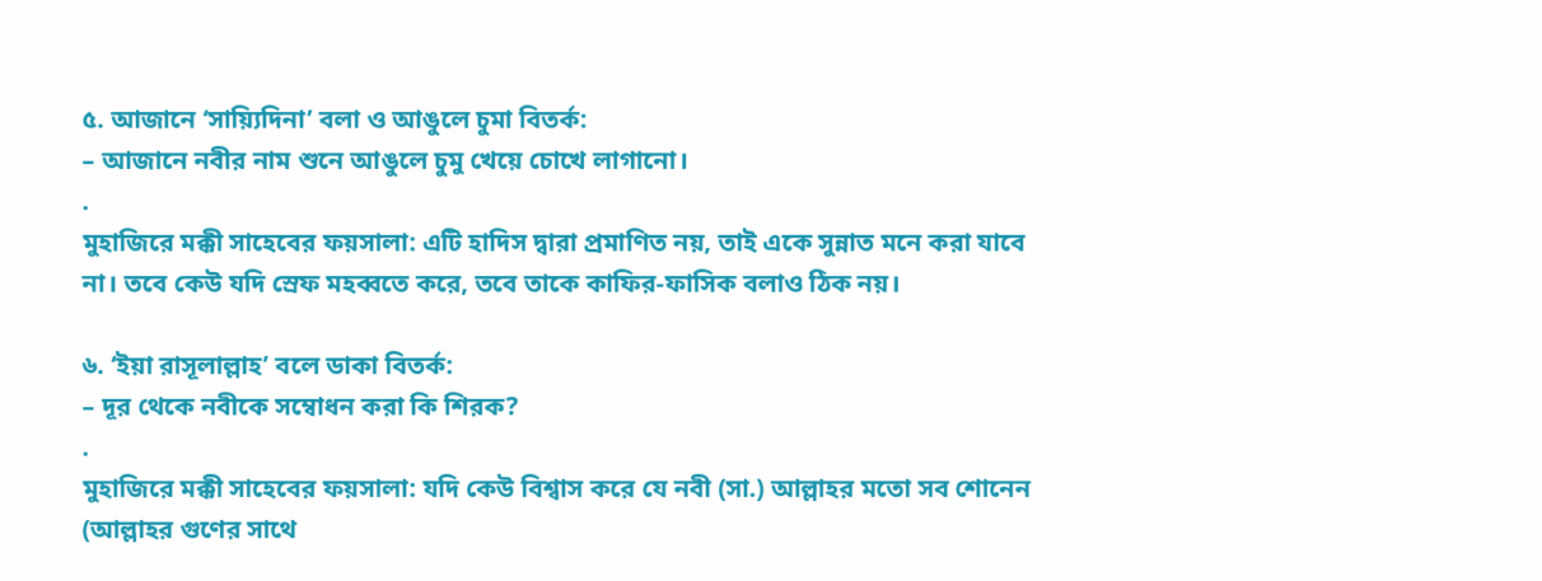৫. আজানে ‘সায়্যিদিনা’ বলা ও আঙুলে চুমা বিতর্ক:
– আজানে নবীর নাম শুনে আঙুলে চুমু খেয়ে চোখে লাগানো।
.
মুহাজিরে মক্কী সাহেবের ফয়সালা: এটি হাদিস দ্বারা প্রমাণিত নয়, তাই একে সুন্নাত মনে করা যাবে না। তবে কেউ যদি স্রেফ মহব্বতে করে, তবে তাকে কাফির-ফাসিক বলাও ঠিক নয়।

৬. ‘ইয়া রাসূলাল্লাহ’ বলে ডাকা বিতর্ক:
– দূর থেকে নবীকে সম্বোধন করা কি শিরক?
.
মুহাজিরে মক্কী সাহেবের ফয়সালা: যদি কেউ বিশ্বাস করে যে নবী (সা.) আল্লাহর মতো সব শোনেন (আল্লাহর গুণের সাথে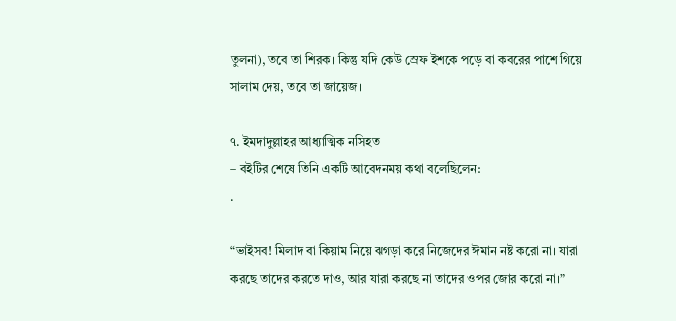তুলনা), তবে তা শিরক। কিন্তু যদি কেউ স্রেফ ইশকে পড়ে বা কবরের পাশে গিয়ে সালাম দেয়, তবে তা জায়েজ।

৭. ইমদাদুল্লাহর আধ্যাত্মিক নসিহত
– বইটির শেষে তিনি একটি আবেদনময় কথা বলেছিলেন:
.

“ভাইসব! মিলাদ বা কিয়াম নিয়ে ঝগড়া করে নিজেদের ঈমান নষ্ট করো না। যারা করছে তাদের করতে দাও, আর যারা করছে না তাদের ওপর জোর করো না।”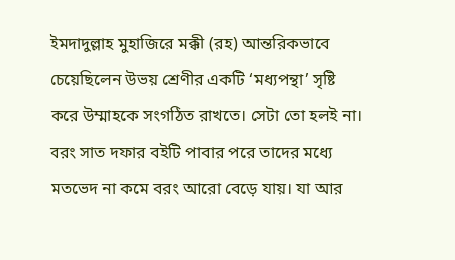ইমদাদুল্লাহ মুহাজিরে মক্কী (রহ) আন্তরিকভাবে চেয়েছিলেন উভয় শ্রেণীর একটি ‘মধ্যপন্থা’ সৃষ্টি করে উম্মাহকে সংগঠিত রাখতে। সেটা তো হলই না। বরং সাত দফার বইটি পাবার পরে তাদের মধ্যে মতভেদ না কমে বরং আরো বেড়ে যায়। যা আর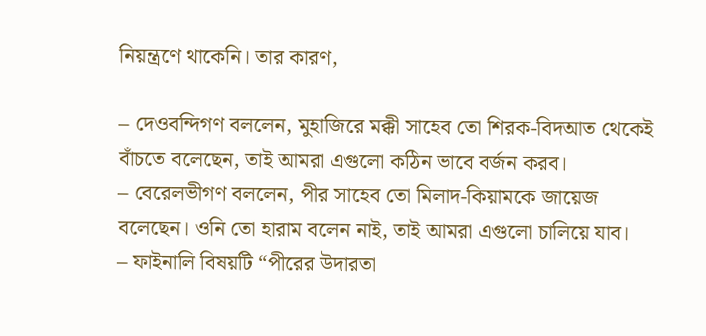নিয়ন্ত্রণে থাকেনি। তার কারণ,

– দেওবন্দিগণ বললেন, মুহাজিরে মক্কী সাহেব তো শিরক-বিদআত থেকেই বাঁচতে বলেছেন, তাই আমরা এগুলো কঠিন ভাবে বর্জন করব।
– বেরেলভীগণ বললেন, পীর সাহেব তো মিলাদ-কিয়ামকে জায়েজ বলেছেন। ওনি তো হারাম বলেন নাই, তাই আমরা এগুলো চালিয়ে যাব।
– ফাইনালি বিষয়টি “পীরের উদারতা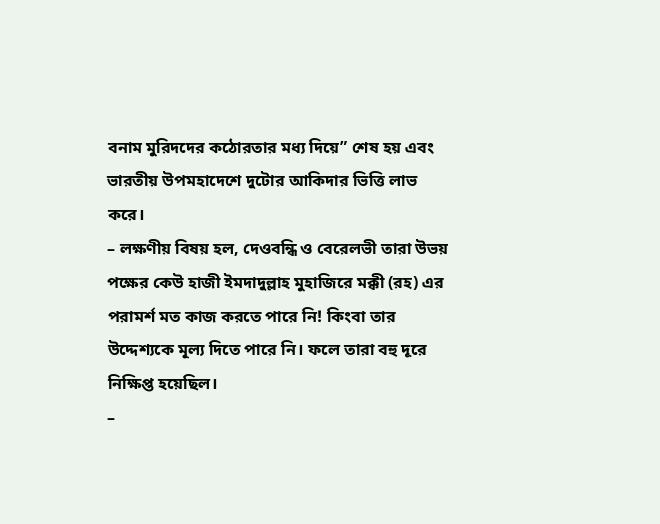বনাম মুরিদদের কঠোরতার মধ্য দিয়ে” শেষ হয় এবং ভারতীয় উপমহাদেশে দুটোর আকিদার ভিত্তি লাভ করে।
– লক্ষণীয় বিষয় হল, দেওবন্ধি ও বেরেলভী তারা উভয় পক্ষের কেউ হাজী ইমদাদুল্লাহ মুহাজিরে মক্কী (রহ) এর পরামর্শ মত কাজ করতে পারে নি! কিংবা তার উদ্দেশ্যকে মূল্য দিতে পারে নি। ফলে তারা বহু দূরে নিক্ষিপ্ত হয়েছিল।
–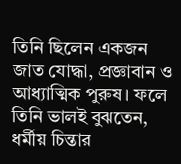তিনি ছিলেন একজন জাত যোদ্ধা, প্রজ্ঞাবান ও আধ্যাত্মিক পুরুষ। ফলে তিনি ভালই বুঝতেন, ধর্মীয় চিন্তার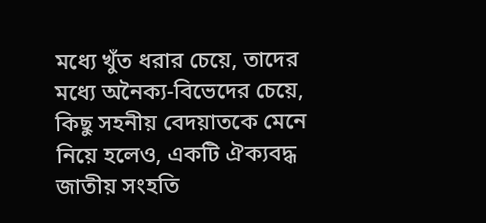মধ্যে খুঁত ধরার চেয়ে, তাদের মধ্যে অনৈক্য-বিভেদের চেয়ে, কিছু সহনীয় বেদয়াতকে মেনে নিয়ে হলেও, একটি ঐক্যবদ্ধ জাতীয় সংহতি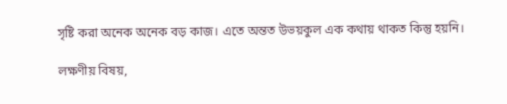সৃষ্টি করা অনেক অনেক বড় কাজ। এতে অন্তত উভয়কুল এক কথায় থাকত কিন্তু হয়নি।

লক্ষণীয় বিষয়,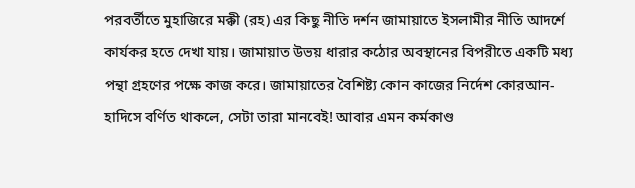পরবর্তীতে মুহাজিরে মক্কী (রহ) এর কিছু নীতি দর্শন জামায়াতে ইসলামীর নীতি আদর্শে কার্যকর হতে দেখা যায়। জামায়াত উভয় ধারার কঠোর অবস্থানের বিপরীতে একটি মধ্য পন্থা গ্রহণের পক্ষে কাজ করে। জামায়াতের বৈশিষ্ট্য কোন কাজের নির্দেশ কোরআন-হাদিসে বর্ণিত থাকলে, সেটা তারা মানবেই! আবার এমন কর্মকাণ্ড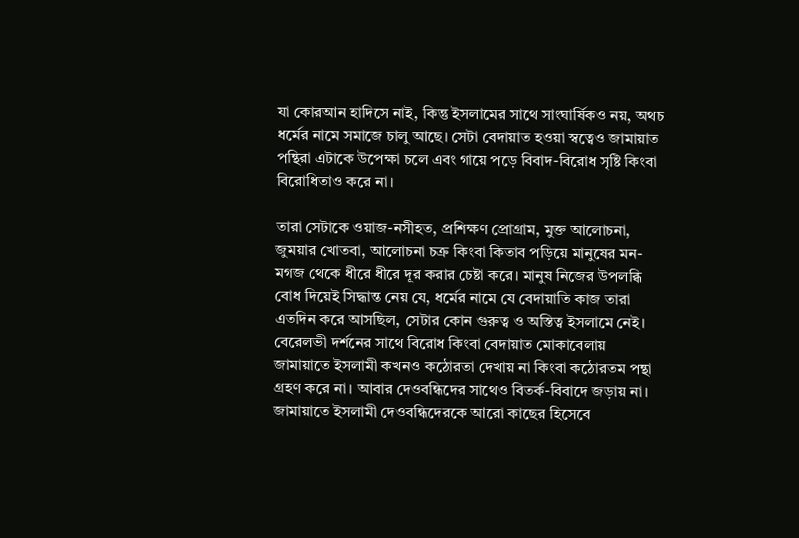যা কোরআন হাদিসে নাই, কিন্তু ইসলামের সাথে সাংঘার্ষিকও নয়, অথচ ধর্মের নামে সমাজে চালু আছে। সেটা বেদায়াত হওয়া স্বত্বেও জামায়াত পন্থিরা এটাকে উপেক্ষা চলে এবং গায়ে পড়ে বিবাদ-বিরোধ সৃষ্টি কিংবা বিরোধিতাও করে না।

তারা সেটাকে ওয়াজ-নসীহত, প্রশিক্ষণ প্রোগ্রাম, মুক্ত আলোচনা, জুময়ার খোতবা, আলোচনা চক্র কিংবা কিতাব পড়িয়ে মানুষের মন-মগজ থেকে ধীরে ধীরে দূর করার চেষ্টা করে। মানুষ নিজের উপলব্ধি বোধ দিয়েই সিদ্ধান্ত নেয় যে, ধর্মের নামে যে বেদায়াতি কাজ তারা এতদিন করে আসছিল, সেটার কোন গুরুত্ব ও অস্তিত্ব ইসলামে নেই। বেরেলভী দর্শনের সাথে বিরোধ কিংবা বেদায়াত মোকাবেলায় জামায়াতে ইসলামী কখনও কঠোরতা দেখায় না কিংবা কঠোরতম পন্থা গ্রহণ করে না। আবার দেওবন্ধিদের সাথেও বিতর্ক-বিবাদে জড়ায় না। জামায়াতে ইসলামী দেওবন্ধিদেরকে আরো কাছের হিসেবে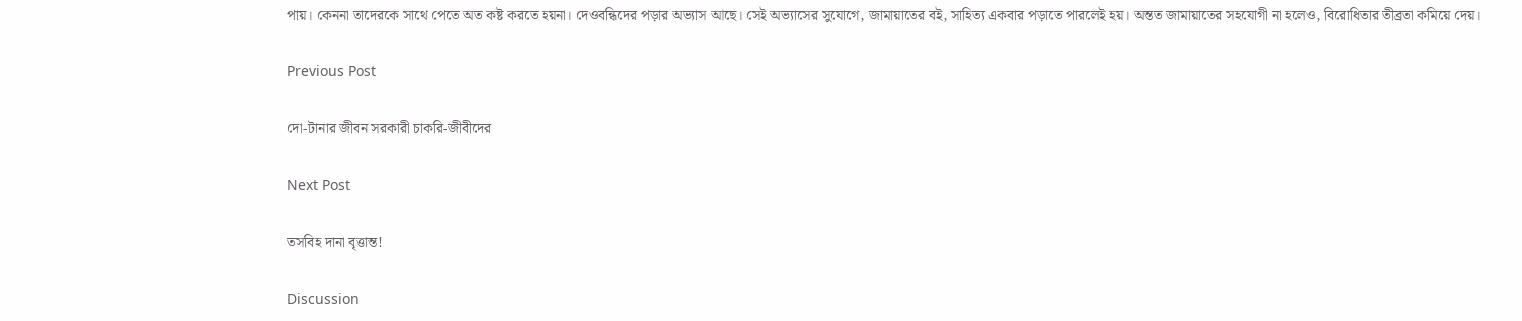পায়। কেননা তাদেরকে সাথে পেতে অত কষ্ট করতে হয়না। দেওবন্ধিদের পড়ার অভ্যাস আছে। সেই অভ্যাসের সুযোগে, জামায়াতের বই, সাহিত্য একবার পড়াতে পারলেই হয়। অন্তত জামায়াতের সহযোগী না হলেও, বিরোধিতার তীব্রতা কমিয়ে দেয়।

Previous Post

দো-টানার জীবন সরকারী চাকরি-জীবীদের

Next Post

তসবিহ দানা বৃত্তান্ত!

Discussion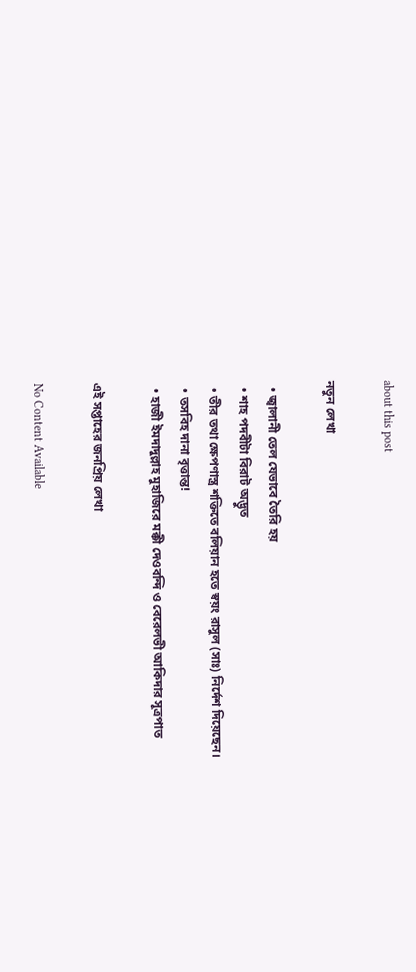about this post

নতুন লেখা

  • জ্বালানী তেল যেভাবে তৈরি হয়
  • শাহ পদবীটা বিরাট অদ্ভুত
  • তীর তথা ক্ষেপণাস্ত্র শক্তিতে বলিয়ান হতে স্বয়ং রাসুল (সাঃ) নির্দেশ দিয়েছেন।
  • তসবিহ দানা বৃত্তান্ত!
  • হাজী ইমদাদুল্লাহ মুহাজিরে মক্কী দেওবন্দি ও বেরেলভী আকিদার সূত্রপাত

এই সপ্তাহের জনপ্রিয় লেখা

No Content Available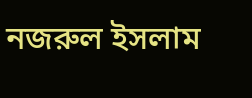নজরুল ইসলাম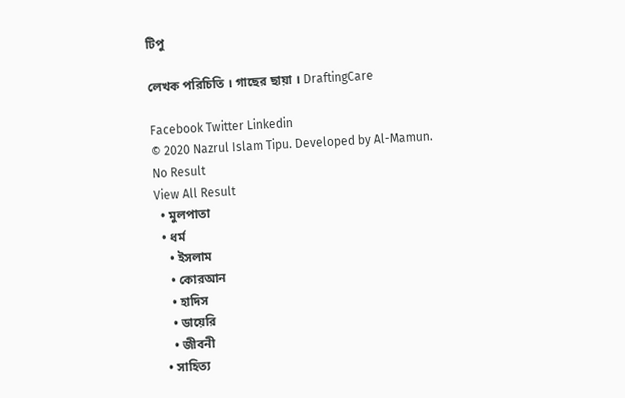টিপু

লেখক পরিচিতি । গাছের ছায়া । DraftingCare

Facebook Twitter Linkedin
© 2020 Nazrul Islam Tipu. Developed by Al-Mamun.
No Result
View All Result
  • মুলপাতা
  • ধর্ম
    • ইসলাম
    • কোরআন
    • হাদিস
    • ডায়েরি
    • জীবনী
  • সাহিত্য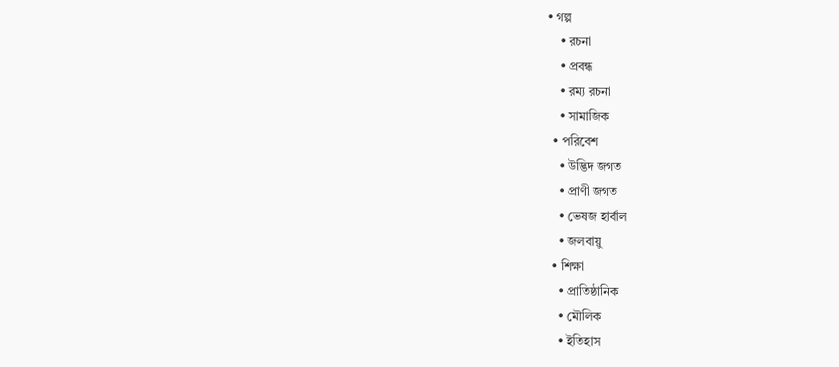• গল্প
    • রচনা
    • প্রবন্ধ
    • রম্য রচনা
    • সামাজিক
  • পরিবেশ
    • উদ্ভিদ জগত
    • প্রাণী জগত
    • ভেষজ হার্বাল
    • জলবায়ু
  • শিক্ষা
    • প্রাতিষ্ঠানিক
    • মৌলিক
    • ইতিহাস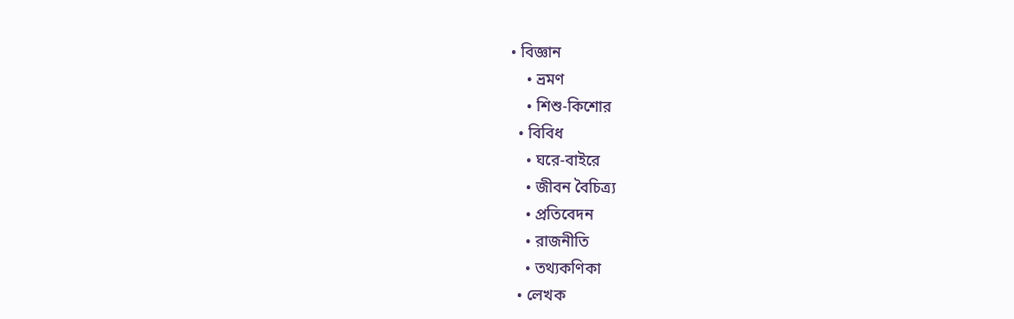• বিজ্ঞান
    • ভ্রমণ
    • শিশু-কিশোর
  • বিবিধ
    • ঘরে-বাইরে
    • জীবন বৈচিত্র্য
    • প্রতিবেদন
    • রাজনীতি
    • তথ্যকণিকা
  • লেখক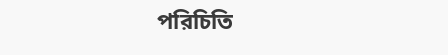পরিচিতি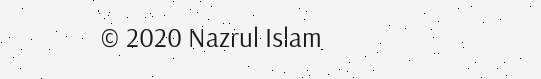© 2020 Nazrul Islam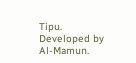Tipu. Developed by Al-Mamun.